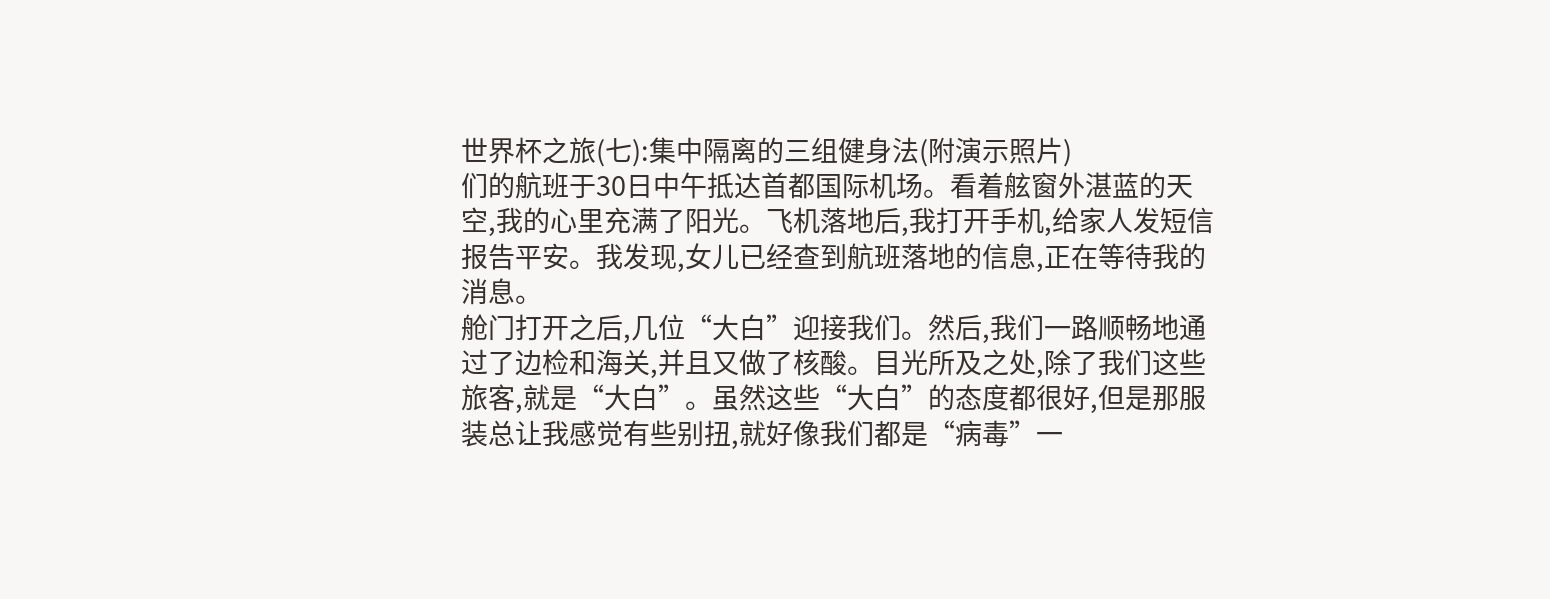世界杯之旅(七):集中隔离的三组健身法(附演示照片)
们的航班于30日中午抵达首都国际机场。看着舷窗外湛蓝的天空,我的心里充满了阳光。飞机落地后,我打开手机,给家人发短信报告平安。我发现,女儿已经查到航班落地的信息,正在等待我的消息。
舱门打开之后,几位“大白”迎接我们。然后,我们一路顺畅地通过了边检和海关,并且又做了核酸。目光所及之处,除了我们这些旅客,就是“大白”。虽然这些“大白”的态度都很好,但是那服装总让我感觉有些别扭,就好像我们都是“病毒”一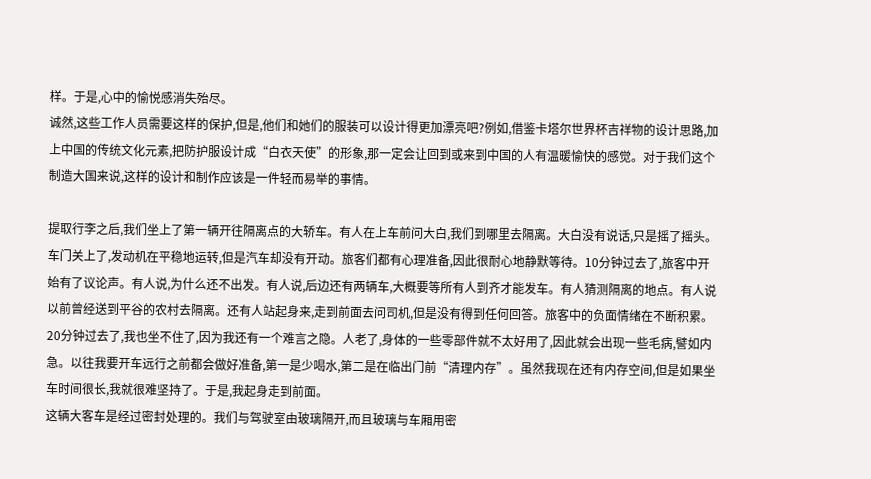样。于是,心中的愉悦感消失殆尽。
诚然,这些工作人员需要这样的保护,但是,他们和她们的服装可以设计得更加漂亮吧?例如,借鉴卡塔尔世界杯吉祥物的设计思路,加上中国的传统文化元素,把防护服设计成“白衣天使”的形象,那一定会让回到或来到中国的人有温暖愉快的感觉。对于我们这个制造大国来说,这样的设计和制作应该是一件轻而易举的事情。

提取行李之后,我们坐上了第一辆开往隔离点的大轿车。有人在上车前问大白,我们到哪里去隔离。大白没有说话,只是摇了摇头。车门关上了,发动机在平稳地运转,但是汽车却没有开动。旅客们都有心理准备,因此很耐心地静默等待。10分钟过去了,旅客中开始有了议论声。有人说,为什么还不出发。有人说,后边还有两辆车,大概要等所有人到齐才能发车。有人猜测隔离的地点。有人说以前曾经送到平谷的农村去隔离。还有人站起身来,走到前面去问司机,但是没有得到任何回答。旅客中的负面情绪在不断积累。
20分钟过去了,我也坐不住了,因为我还有一个难言之隐。人老了,身体的一些零部件就不太好用了,因此就会出现一些毛病,譬如内急。以往我要开车远行之前都会做好准备,第一是少喝水,第二是在临出门前“清理内存”。虽然我现在还有内存空间,但是如果坐车时间很长,我就很难坚持了。于是,我起身走到前面。
这辆大客车是经过密封处理的。我们与驾驶室由玻璃隔开,而且玻璃与车厢用密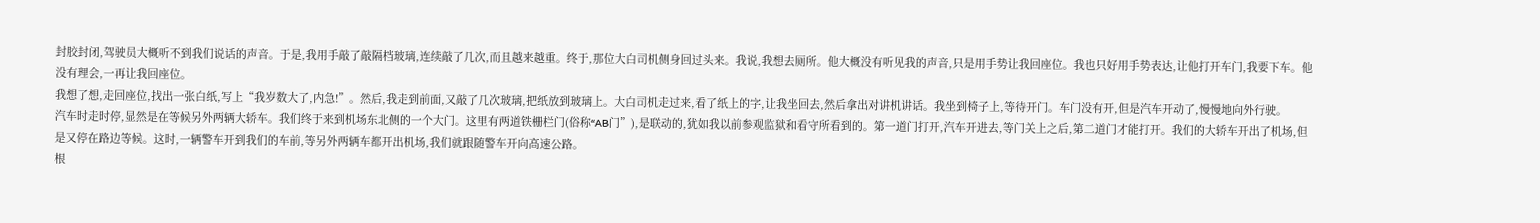封胶封闭,驾驶员大概听不到我们说话的声音。于是,我用手敲了敲隔档玻璃,连续敲了几次,而且越来越重。终于,那位大白司机侧身回过头来。我说,我想去厕所。他大概没有听见我的声音,只是用手势让我回座位。我也只好用手势表达,让他打开车门,我要下车。他没有理会,一再让我回座位。
我想了想,走回座位,找出一张白纸,写上“我岁数大了,内急!”。然后,我走到前面,又敲了几次玻璃,把纸放到玻璃上。大白司机走过来,看了纸上的字,让我坐回去,然后拿出对讲机讲话。我坐到椅子上,等待开门。车门没有开,但是汽车开动了,慢慢地向外行驶。
汽车时走时停,显然是在等候另外两辆大轿车。我们终于来到机场东北侧的一个大门。这里有两道铁栅栏门(俗称“AB门”),是联动的,犹如我以前参观监狱和看守所看到的。第一道门打开,汽车开进去,等门关上之后,第二道门才能打开。我们的大轿车开出了机场,但是又停在路边等候。这时,一辆警车开到我们的车前,等另外两辆车都开出机场,我们就跟随警车开向高速公路。
根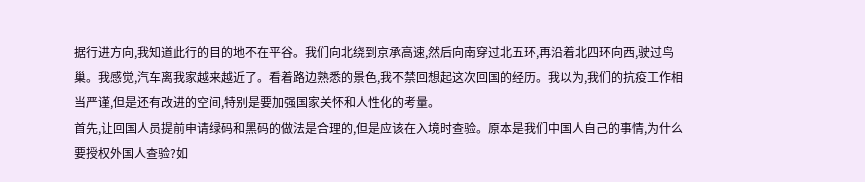据行进方向,我知道此行的目的地不在平谷。我们向北绕到京承高速,然后向南穿过北五环,再沿着北四环向西,驶过鸟巢。我感觉,汽车离我家越来越近了。看着路边熟悉的景色,我不禁回想起这次回国的经历。我以为,我们的抗疫工作相当严谨,但是还有改进的空间,特别是要加强国家关怀和人性化的考量。
首先,让回国人员提前申请绿码和黑码的做法是合理的,但是应该在入境时查验。原本是我们中国人自己的事情,为什么要授权外国人查验?如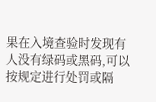果在入境查验时发现有人没有绿码或黑码,可以按规定进行处罚或隔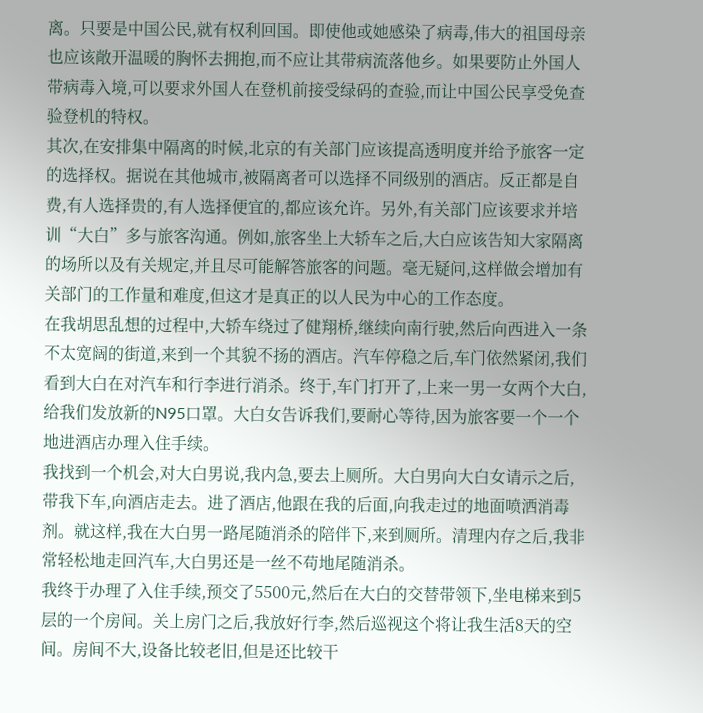离。只要是中国公民,就有权利回国。即使他或她感染了病毒,伟大的祖国母亲也应该敞开温暖的胸怀去拥抱,而不应让其带病流落他乡。如果要防止外国人带病毒入境,可以要求外国人在登机前接受绿码的查验,而让中国公民享受免查验登机的特权。
其次,在安排集中隔离的时候,北京的有关部门应该提高透明度并给予旅客一定的选择权。据说在其他城市,被隔离者可以选择不同级别的酒店。反正都是自费,有人选择贵的,有人选择便宜的,都应该允许。另外,有关部门应该要求并培训“大白”多与旅客沟通。例如,旅客坐上大轿车之后,大白应该告知大家隔离的场所以及有关规定,并且尽可能解答旅客的问题。毫无疑问,这样做会增加有关部门的工作量和难度,但这才是真正的以人民为中心的工作态度。
在我胡思乱想的过程中,大轿车绕过了健翔桥,继续向南行驶,然后向西进入一条不太宽阔的街道,来到一个其貌不扬的酒店。汽车停稳之后,车门依然紧闭,我们看到大白在对汽车和行李进行消杀。终于,车门打开了,上来一男一女两个大白,给我们发放新的N95口罩。大白女告诉我们,要耐心等待,因为旅客要一个一个地进酒店办理入住手续。
我找到一个机会,对大白男说,我内急,要去上厕所。大白男向大白女请示之后,带我下车,向酒店走去。进了酒店,他跟在我的后面,向我走过的地面喷洒消毒剂。就这样,我在大白男一路尾随消杀的陪伴下,来到厕所。清理内存之后,我非常轻松地走回汽车,大白男还是一丝不苟地尾随消杀。
我终于办理了入住手续,预交了5500元,然后在大白的交替带领下,坐电梯来到5层的一个房间。关上房门之后,我放好行李,然后巡视这个将让我生活8天的空间。房间不大,设备比较老旧,但是还比较干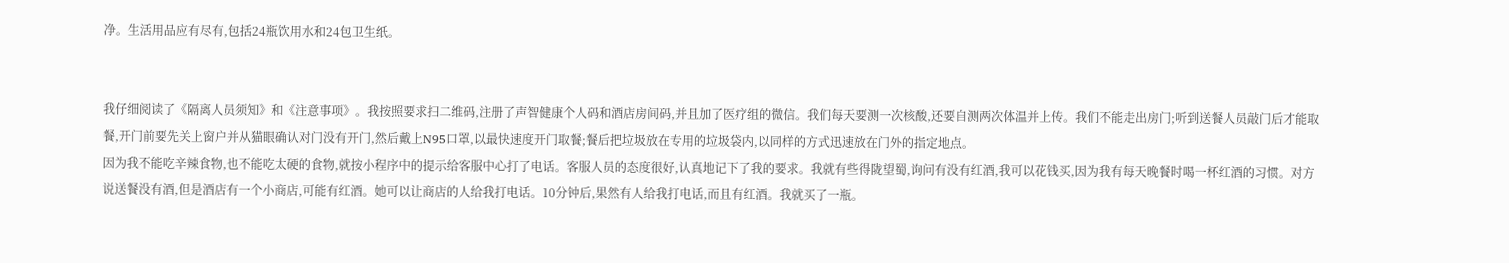净。生活用品应有尽有,包括24瓶饮用水和24包卫生纸。


我仔细阅读了《隔离人员须知》和《注意事项》。我按照要求扫二维码,注册了声智健康个人码和酒店房间码,并且加了医疗组的微信。我们每天要测一次核酸,还要自测两次体温并上传。我们不能走出房门;听到送餐人员敲门后才能取餐,开门前要先关上窗户并从猫眼确认对门没有开门,然后戴上N95口罩,以最快速度开门取餐;餐后把垃圾放在专用的垃圾袋内,以同样的方式迅速放在门外的指定地点。
因为我不能吃辛辣食物,也不能吃太硬的食物,就按小程序中的提示给客服中心打了电话。客服人员的态度很好,认真地记下了我的要求。我就有些得陇望蜀,询问有没有红酒,我可以花钱买,因为我有每天晚餐时喝一杯红酒的习惯。对方说送餐没有酒,但是酒店有一个小商店,可能有红酒。她可以让商店的人给我打电话。10分钟后,果然有人给我打电话,而且有红酒。我就买了一瓶。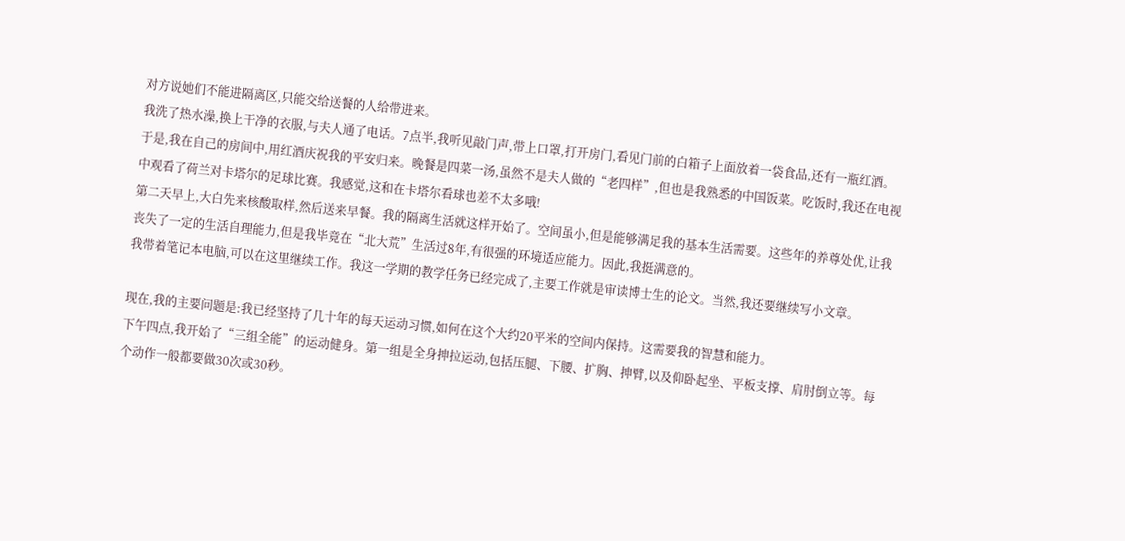对方说她们不能进隔离区,只能交给送餐的人给带进来。
我洗了热水澡,换上干净的衣服,与夫人通了电话。7点半,我听见敲门声,带上口罩,打开房门,看见门前的白箱子上面放着一袋食品,还有一瓶红酒。于是,我在自己的房间中,用红酒庆祝我的平安归来。晚餐是四菜一汤,虽然不是夫人做的“老四样”,但也是我熟悉的中国饭菜。吃饭时,我还在电视中观看了荷兰对卡塔尔的足球比赛。我感觉,这和在卡塔尔看球也差不太多哦!
第二天早上,大白先来核酸取样,然后送来早餐。我的隔离生活就这样开始了。空间虽小,但是能够满足我的基本生活需要。这些年的养尊处优,让我丧失了一定的生活自理能力,但是我毕竟在“北大荒”生活过8年,有很强的环境适应能力。因此,我挺满意的。
我带着笔记本电脑,可以在这里继续工作。我这一学期的教学任务已经完成了,主要工作就是审读博士生的论文。当然,我还要继续写小文章。

现在,我的主要问题是:我已经坚持了几十年的每天运动习惯,如何在这个大约20平米的空间内保持。这需要我的智慧和能力。
下午四点,我开始了“三组全能”的运动健身。第一组是全身抻拉运动,包括压腿、下腰、扩胸、抻臂,以及仰卧起坐、平板支撑、肩肘倒立等。每个动作一般都要做30次或30秒。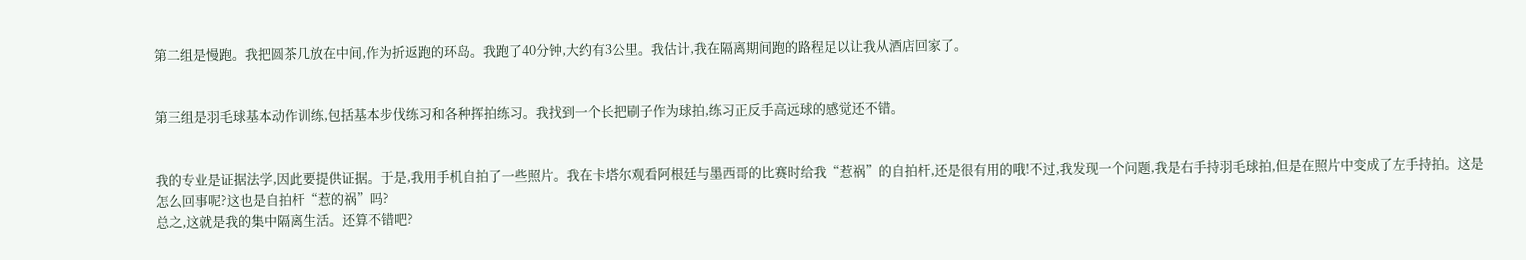第二组是慢跑。我把圆茶几放在中间,作为折返跑的环岛。我跑了40分钟,大约有3公里。我估计,我在隔离期间跑的路程足以让我从酒店回家了。


第三组是羽毛球基本动作训练,包括基本步伐练习和各种挥拍练习。我找到一个长把刷子作为球拍,练习正反手高远球的感觉还不错。


我的专业是证据法学,因此要提供证据。于是,我用手机自拍了一些照片。我在卡塔尔观看阿根廷与墨西哥的比赛时给我“惹祸”的自拍杆,还是很有用的哦!不过,我发现一个问题,我是右手持羽毛球拍,但是在照片中变成了左手持拍。这是怎么回事呢?这也是自拍杆“惹的祸”吗?
总之,这就是我的集中隔离生活。还算不错吧?